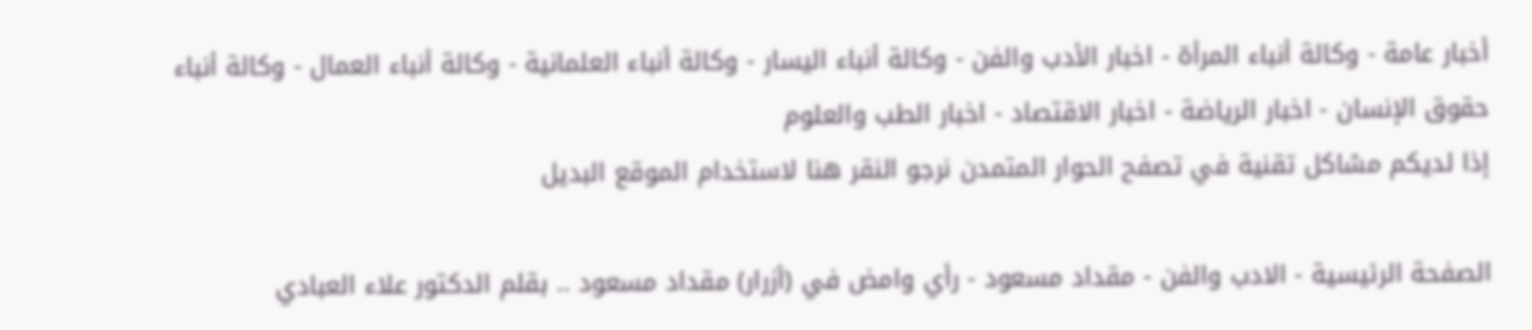أخبار عامة - وكالة أنباء المرأة - اخبار الأدب والفن - وكالة أنباء اليسار - وكالة أنباء العلمانية - وكالة أنباء العمال - وكالة أنباء حقوق الإنسان - اخبار الرياضة - اخبار الاقتصاد - اخبار الطب والعلوم
إذا لديكم مشاكل تقنية في تصفح الحوار المتمدن نرجو النقر هنا لاستخدام الموقع البديل

الصفحة الرئيسية - الادب والفن - مقداد مسعود - رأي وامض في (أزرار) مقداد مسعود .. بقلم الدكتور علاء العبادي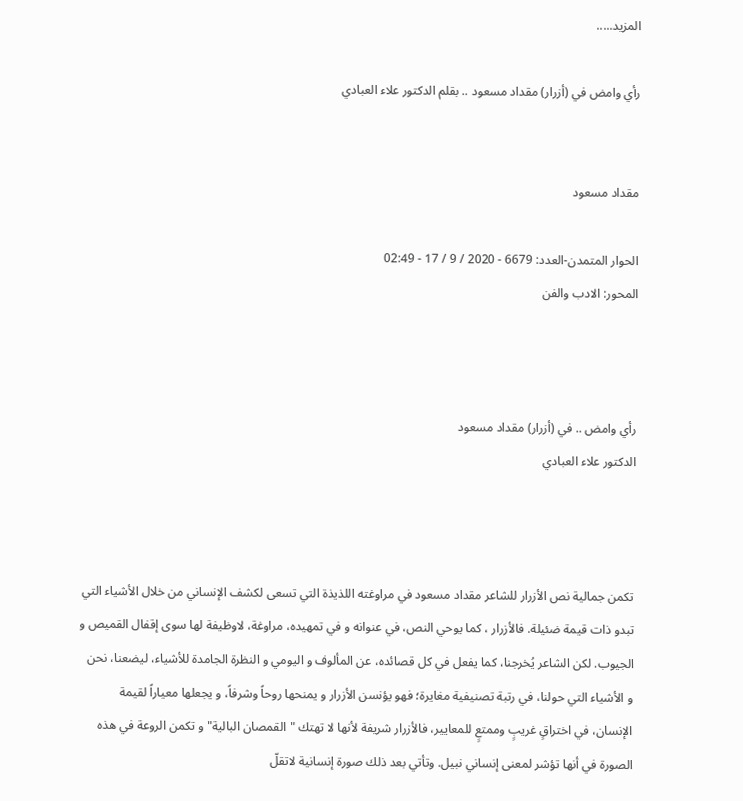المزيد.....

رأي وامض في (أزرار) مقداد مسعود .. بقلم الدكتور علاء العبادي


مقداد مسعود

الحوار المتمدن-العدد: 6679 - 2020 / 9 / 17 - 02:49
المحور: الادب والفن



رأي وامض .. في (أزرار) مقداد مسعود
الدكتور علاء العبادي



تكمن جمالية نص الأزرار للشاعر مقداد مسعود في مراوغته اللذيذة التي تسعى لكشف الإنساني من خلال الأشياء التي تبدو ذات قيمة ضئيلة. فالأزرار ، كما يوحي النص، في عنوانه و في تمهيده، مراوغة، لاوظيفة لها سوى إقفال القميص و الجيوب. لكن الشاعر يُخرجنا، كما يفعل في كل قصائده، عن المألوف و اليومي و النظرة الجامدة للأشياء، ليضعنا، نحن و الأشياء التي حولنا، في رتبة تصنيفية مغايرة؛ فهو يؤنسن الأزرار و يمنحها روحاً وشرفاً، و يجعلها معياراً لقيمة الإنسان، في اختراقٍ غريبٍ وممتعٍ للمعايير، فالأزرار شريفة لأنها لا تهتك "القمصان البالية" و تكمن الروعة في هذه الصورة في أنها تؤشر لمعنى إنساني نبيل. وتأتي بعد ذلك صورة إنسانية لاتقلّ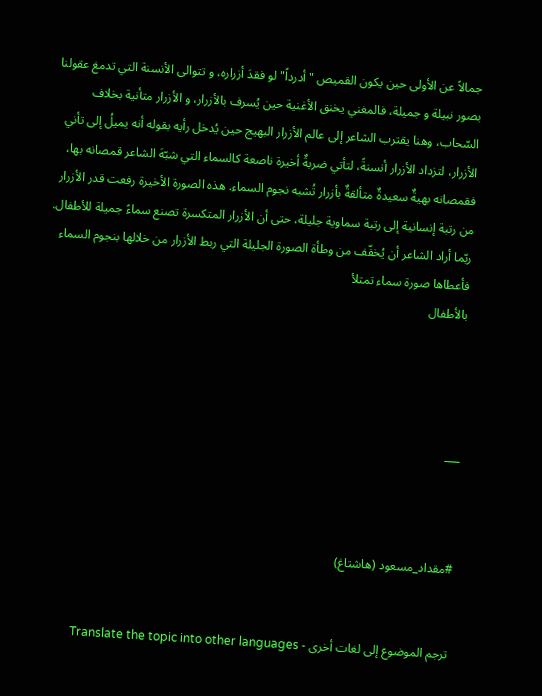جمالاً عن الأولى حين يكون القميص "أدرداً" لو فقدَ أزراره، و تتوالى الأنسنة التي تدمغ عقولنا بصور نبيلة و جميلة، فالمغني يخنق الأغنية حين يُسرف بالأزرار، و الأزرار متأنية بخلاف السّحاب، وهنا يقترب الشاعر إلى عالم الأزرار البهيج حين يُدخل رأيه بقوله أنه يميلُ إلى تأني الأزرار، لتزداد الأزرار أنسنةً، لتأتي ضربةٌ أخيرة ناصعة كالسماء التي شبّهَ الشاعر قمصانه بها، فقمصانه بهيةٌ سعيدةٌ متألقةٌ بأزرار تُشبه نجوم السماء. هذه الصورة الأخيرة رفعت قدر الأزرار من رتبة إنسانية إلى رتبة سماوية جليلة، حتى أن الأزرار المتكسرة تصنع سماءً جميلة للأطفال. ربّما أراد الشاعر أن يُخفّف من وطأة الصورة الجليلة التي ربط الأزرار من خلالها بنجوم السماء فأعطاها صورة سماء تمتلأ
بالأطفال




___



#مقداد_مسعود (هاشتاغ)


ترجم الموضوع إلى لغات أخرى - Translate the topic into other languages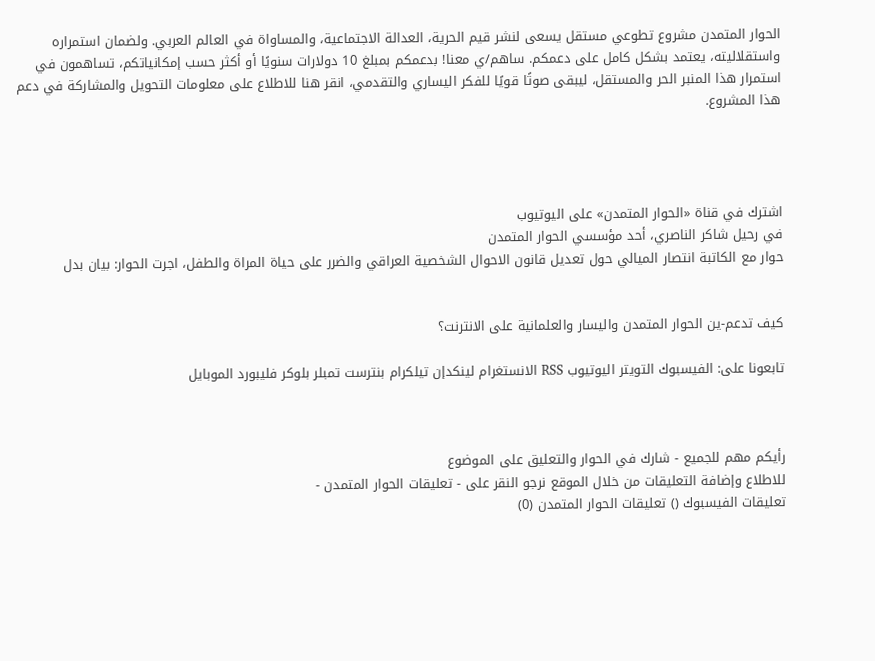الحوار المتمدن مشروع تطوعي مستقل يسعى لنشر قيم الحرية، العدالة الاجتماعية، والمساواة في العالم العربي. ولضمان استمراره واستقلاليته، يعتمد بشكل كامل على دعمكم. ساهم/ي معنا! بدعمكم بمبلغ 10 دولارات سنويًا أو أكثر حسب إمكانياتكم، تساهمون في استمرار هذا المنبر الحر والمستقل، ليبقى صوتًا قويًا للفكر اليساري والتقدمي، انقر هنا للاطلاع على معلومات التحويل والمشاركة في دعم هذا المشروع.




اشترك في قناة «الحوار المتمدن» على اليوتيوب
في رحيل شاكر الناصري، أحد مؤسسي الحوار المتمدن
حوار مع الكاتبة انتصار الميالي حول تعديل قانون الاحوال الشخصية العراقي والضرر على حياة المراة والطفل، اجرت الحوار: بيان بدل


كيف تدعم-ين الحوار المتمدن واليسار والعلمانية على الانترنت؟

تابعونا على: الفيسبوك التويتر اليوتيوب RSS الانستغرام لينكدإن تيلكرام بنترست تمبلر بلوكر فليبورد الموبايل



رأيكم مهم للجميع - شارك في الحوار والتعليق على الموضوع
للاطلاع وإضافة التعليقات من خلال الموقع نرجو النقر على - تعليقات الحوار المتمدن -
تعليقات الفيسبوك () تعليقات الحوار المتمدن (0)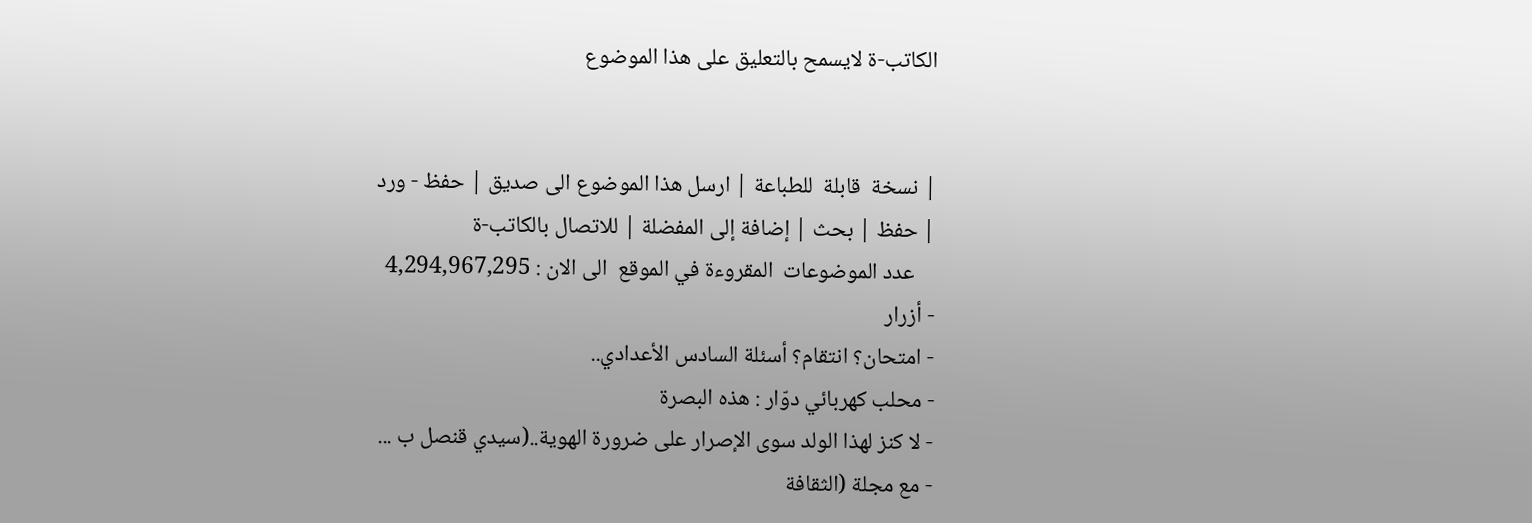الكاتب-ة لايسمح بالتعليق على هذا الموضوع


| نسخة  قابلة  للطباعة | ارسل هذا الموضوع الى صديق | حفظ - ورد
| حفظ | بحث | إضافة إلى المفضلة | للاتصال بالكاتب-ة
    عدد الموضوعات  المقروءة في الموقع  الى الان : 4,294,967,295
- أزرار
- امتحان؟ انتقام؟ أسئلة السادس الأعدادي..
- محلب كهربائي دوّار : هذه البصرة
- لا كنز لهذا الولد سوى الإصرار على ضرورة الهوية..(سيدي قنصل ب ...
- مع مجلة (الثقافة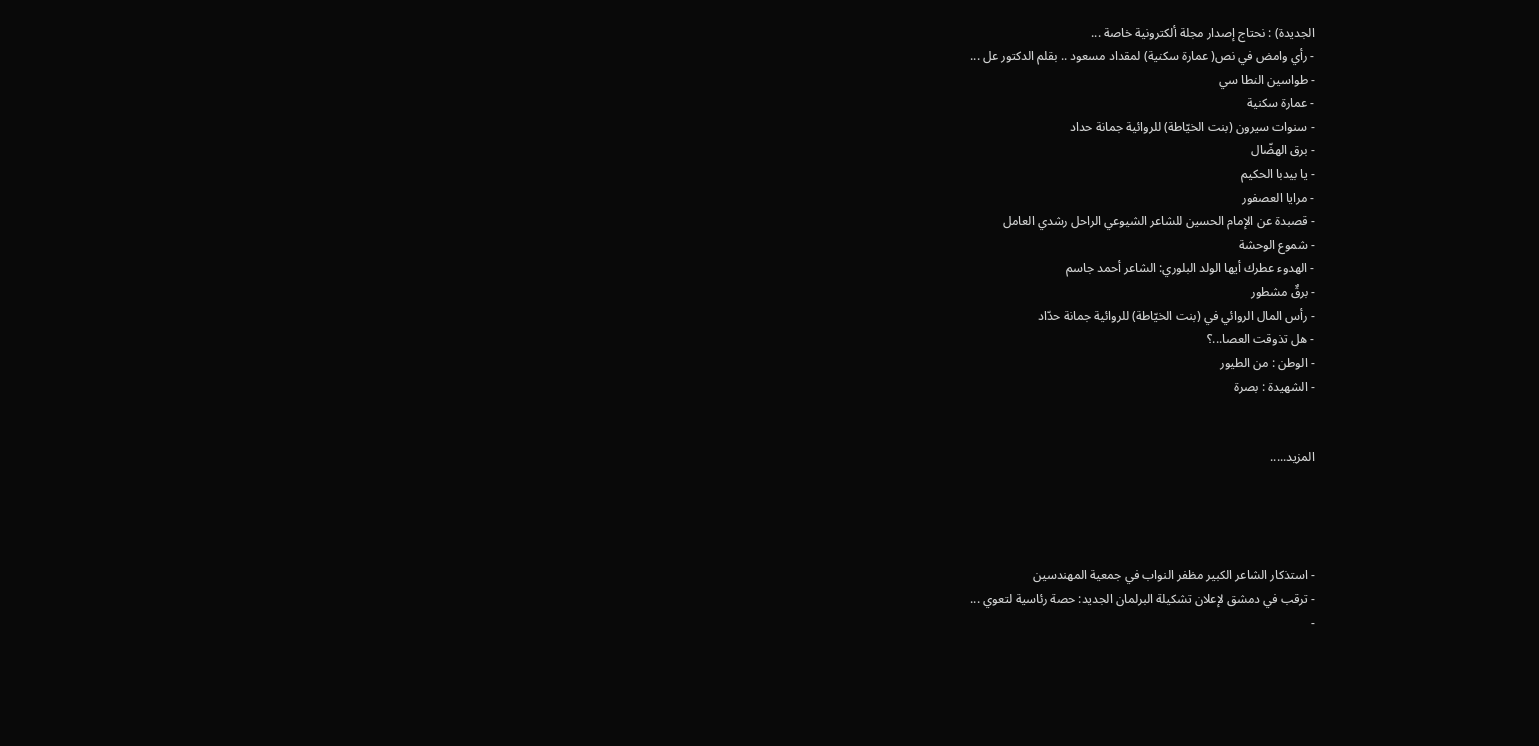الجديدة) : نحتاج إصدار مجلة ألكترونية خاصة ...
- رأي وامض في نص( عمارة سكنية) لمقداد مسعود .. بقلم الدكتور عل ...
- طواسين النطا سي
- عمارة سكنية
- سنوات سيرون (بنت الخيّاطة) للروائية جمانة حداد
- برق الهضّال
- يا بيدبا الحكيم
- مرايا العصفور
- قصبدة عن الإمام الحسين للشاعر الشيوعي الراحل رشدي العامل
- شموع الوحشة
- الهدوء عطرك أيها الولد البلوري: الشاعر أحمد جاسم
- برقٌ مشطور
- رأس المال الروائي في (بنت الخيّاطة) للروائية جمانة حدّاد
- هل تذوقت العصا...؟
- الوطن : من الطيور
- الشهيدة : بصرة


المزيد.....




- استذكار الشاعر الكبير مظفر النواب في جمعية المهندسين
- ترقب في دمشق لإعلان تشكيلة البرلمان الجديد: حصة رئاسية لتعوي ...
-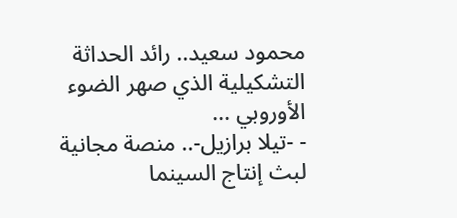محمود سعيد.. رائد الحداثة التشكيلية الذي صهر الضوء الأوروبي ...
- -تيلا برازيل-.. منصة مجانية لبث إنتاج السينما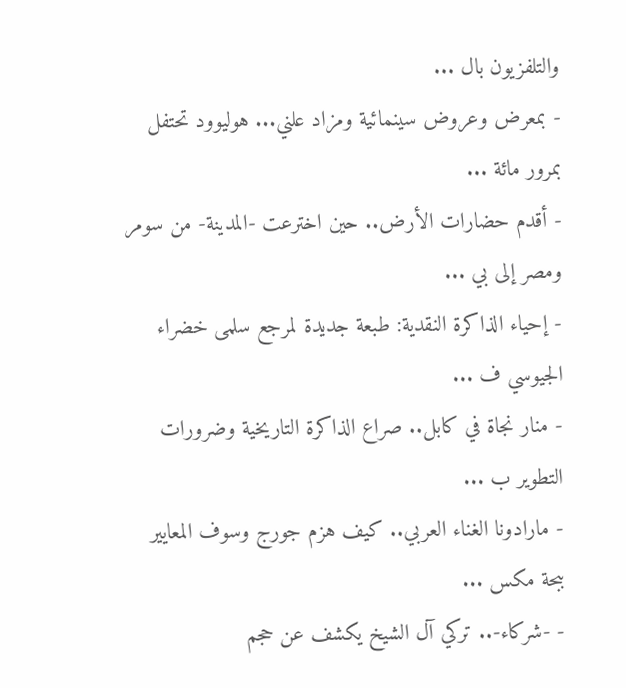والتلفزيون بال ...
- بمعرض وعروض سينمائية ومزاد علني... هوليوود تحتفل بمرور مائة ...
- أقدم حضارات الأرض.. حين اخترعت -المدينة- من سومر ومصر إلى بي ...
- إحياء الذاكرة النقدية: طبعة جديدة لمرجع سلمى خضراء الجيوسي ف ...
- منار نجاة في كابل.. صراع الذاكرة التاريخية وضرورات التطوير ب ...
- مارادونا الغناء العربي.. كيف هزم جورج وسوف المعايير ببحة مكس ...
- -شركاء-.. تركي آل الشيخ يكشف عن حجم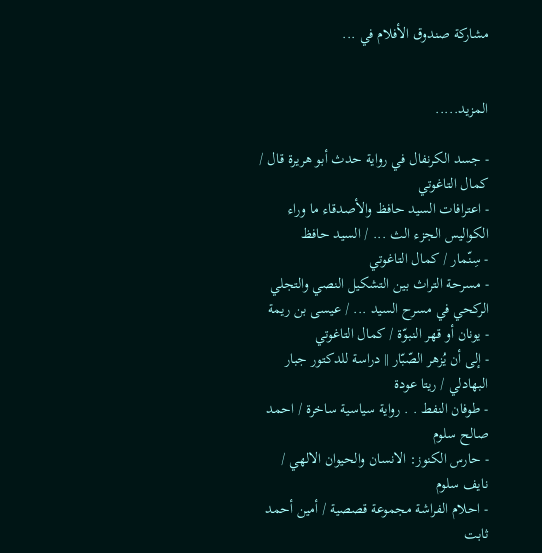مشاركة صندوق الأفلام في ...


المزيد.....

- جسد الكرنفال في رواية حدث أبو هريرة قال / كمال التاغوتي
- اعترافات السيد حافظ والأصدقاء ما وراء الكواليس الجزء الث ... / السيد حافظ
- سِنّمار / كمال التاغوتي
- مسرحة التراث بين التشكيل النصي والتجلي الركحي في مسرح السيد ... / عيسى بن ريمة
- يونان أو قهر النبوّة / كمال التاغوتي
- إلى أن يُزهر الصّبّار || دراسة للدكتور جبار البهادلي / ريتا عودة
- طوفان النفط . . رواية سياسية ساخرة / احمد صالح سلوم
- حارس الكنوز: الانسان والحيوان الالهي / نايف سلوم
- احلام الفراشة مجموعة قصصية / أمين أحمد ثابت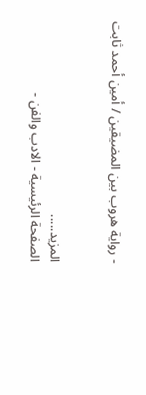- رواية هروب بين المضيقين / أمين أحمد ثابت


المزيد.....
الصفحة الرئيسية - الادب والفن -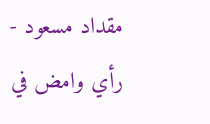مقداد مسعود - رأي وامض في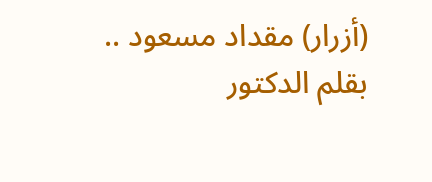(أزرار) مقداد مسعود .. بقلم الدكتور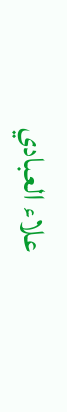علاء العبادي